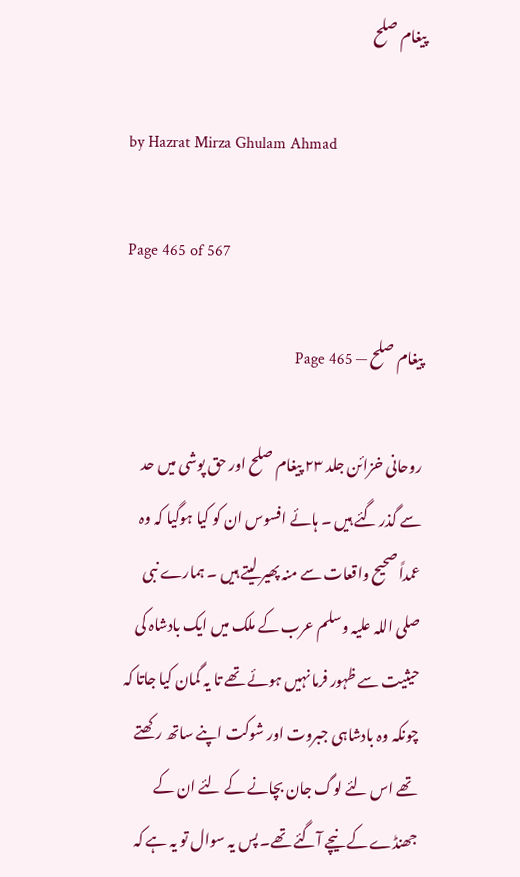پیغام صلح

by Hazrat Mirza Ghulam Ahmad

Page 465 of 567

پیغام صلح — Page 465

روحانی خزائن جلد ۲۳ پیغام صلح اور حق پوشی میں حد سے گذر گئے ہیں ۔ ہائے افسوس ان کو کیا ہوگیا کہ وہ عمداً صحیح واقعات سے منہ پھیر لیتے ہیں ۔ ہمارے نبی صلی اللہ علیہ وسلم عرب کے ملک میں ایک بادشاہ کی حیثیت سے ظہور فرما نہیں ہوئے تھے تا یہ گمان کیا جاتا کہ چونکہ وہ بادشاہی جبروت اور شوکت اپنے ساتھ رکھتے تھے اس لئے لوگ جان بچانے کے لئے ان کے جھنڈے کے نیچے آگئے تھے۔ پس یہ سوال تو یہ ہے کہ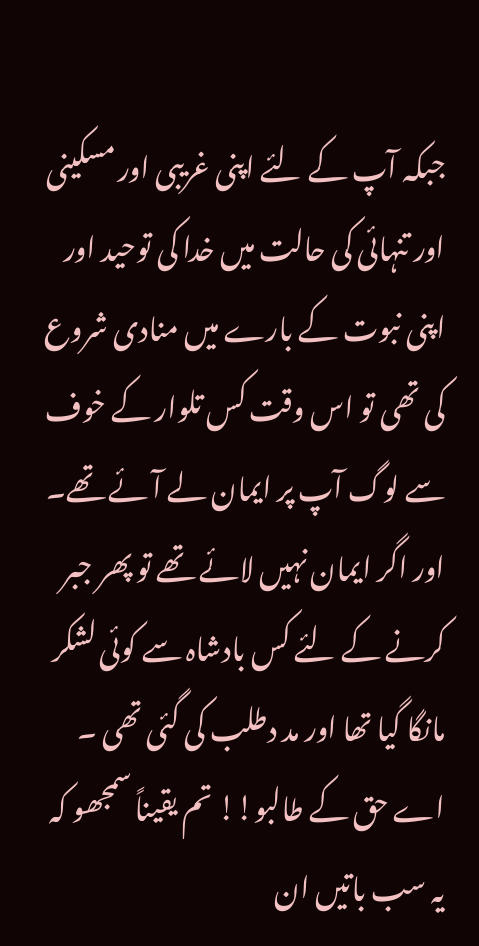جبکہ آپ کے لئے اپنی غریبی اور مسکینی اور تنہائی کی حالت میں خدا کی توحید اور اپنی نبوت کے بارے میں منادی شروع کی تھی تو اس وقت کس تلوار کے خوف سے لوگ آپ پر ایمان لے آئے تھے۔ اور اگر ایمان نہیں لائے تھے تو پھر جبر کرنے کے لئے کس بادشاہ سے کوئی لشکر مانگا گیا تھا اور مد دطلب کی گئی تھی ۔ اے حق کے طالبو!! تم یقیناً سمجھو کہ یہ سب باتیں ان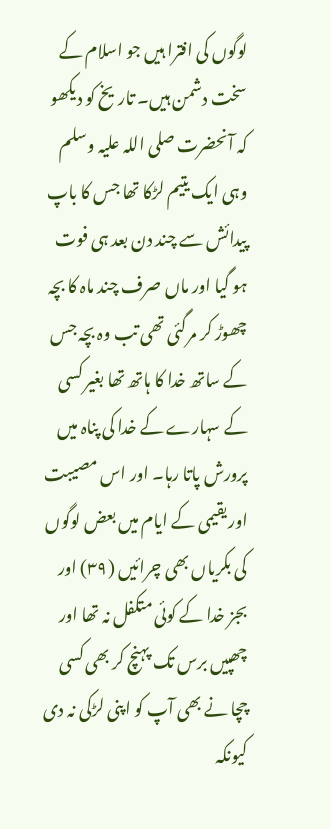لوگوں کی افترا ہیں جو اسلام کے سخت دشمن ہیں۔ تاریخ کو دیکھو کہ آنحضرت صلی اللہ علیہ وسلم وہی ایک یتیم لڑکا تھا جس کا باپ پیدائش سے چند دن بعد ہی فوت ہو گیا اور ماں صرف چند ماہ کا بچہ چھوڑ کر مرگئی تھی تب وہ بچہ جس کے ساتھ خدا کا ہاتھ تھا بغیر کسی کے سہارے کے خدا کی پناہ میں پرورش پاتا رہا۔ اور اس مصیبت اور یقیمی کے ایام میں بعض لوگوں کی بکریاں بھی چرائیں (۳۹) اور بجز خدا کے کوئی متکفل نہ تھا اور چھپیں برس تک پہنچ کر بھی کسی چچا نے بھی آپ کو اپنی لڑکی نہ دی کیونکہ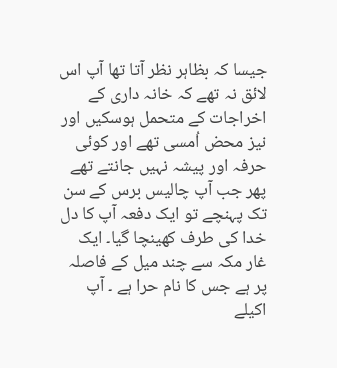جیسا کہ بظاہر نظر آتا تھا آپ اس لائق نہ تھے کہ خانہ داری کے اخراجات کے متحمل ہوسکیں اور نیز محض اُمسی تھے اور کوئی حرفہ اور پیشہ نہیں جانتے تھے پھر جب آپ چالیس برس کے سن تک پہنچے تو ایک دفعہ آپ کا دل خدا کی طرف کھینچا گیا۔ ایک غار مکہ سے چند میل کے فاصلہ پر ہے جس کا نام حرا ہے ۔ آپ اکیلے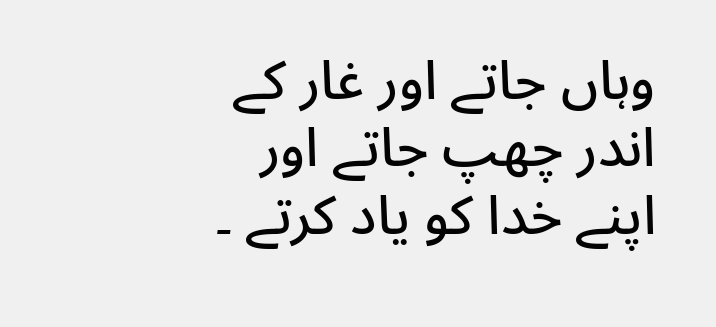وہاں جاتے اور غار کے اندر چھپ جاتے اور اپنے خدا کو یاد کرتے ۔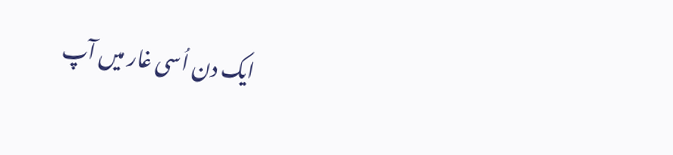ایک دن اُسی غار میں آپ